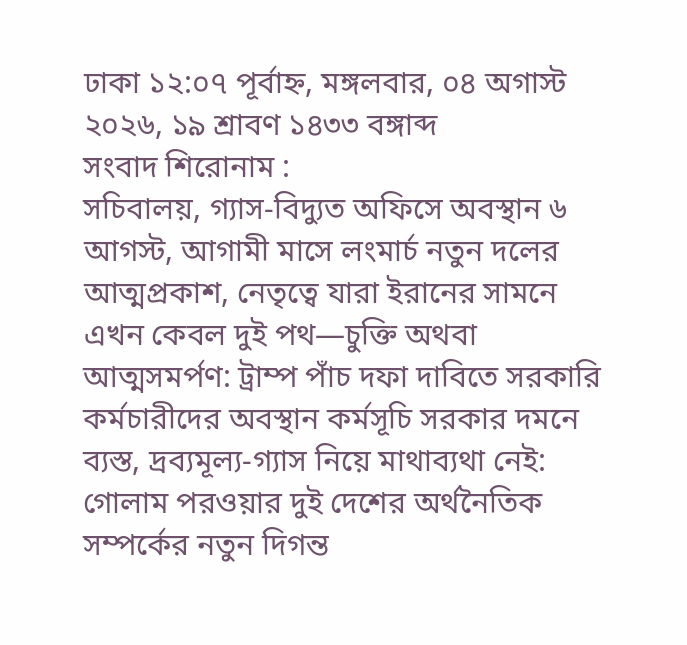ঢাকা ১২:০৭ পূর্বাহ্ন, মঙ্গলবার, ০৪ অগাস্ট ২০২৬, ১৯ শ্রাবণ ১৪৩৩ বঙ্গাব্দ
সংবাদ শিরোনাম :
সচিবালয়, গ্যাস-বিদ্যুত অফিসে অবস্থান ৬ আগস্ট, আগামী মাসে লংমার্চ নতুন দলের আত্মপ্রকাশ, নেতৃত্বে যারা ইরানের সামনে এখন কেবল দুই পথ—চুক্তি অথবা আত্মসমর্পণ: ট্রাম্প পাঁচ দফা দাবিতে সরকারি কর্মচারীদের অবস্থান কর্মসূচি সরকার দমনে ব্যস্ত, দ্রব্যমূল্য-গ্যাস নিয়ে মাথাব্যথা নেই: গোলাম পরওয়ার দুই দেশের অর্থনৈতিক সম্পর্কের নতুন দিগন্ত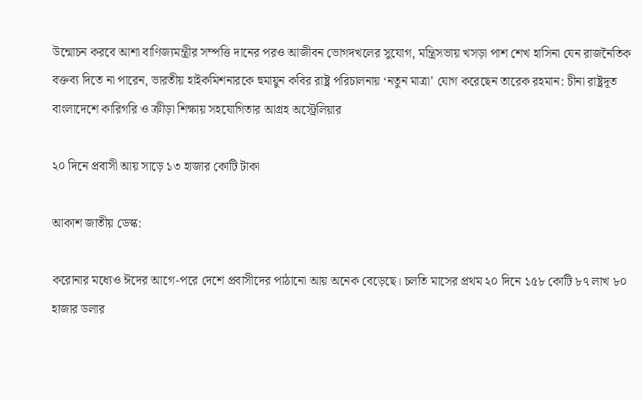উন্মোচন করবে আশা বাণিজ্যমন্ত্রীর সম্পত্তি দানের পরও আজীবন ভোগদখলের সুযোগ, মন্ত্রিসভায় খসড়া পাশ শেখ হাসিনা যেন রাজনৈতিক বক্তব্য দিতে না পারেন, ভারতীয় হাইকমিশনারকে হুমায়ুন কবির রাষ্ট্র পরিচালনায় ‘নতুন মাত্রা’ যোগ করেছেন তারেক রহমান: চীনা রাষ্ট্রদূত বাংলাদেশে কারিগরি ও ক্রীড়া শিক্ষায় সহযোগিতার আগ্রহ অস্ট্রেলিয়ার

২০ দিনে প্রবাসী আয় সাড়ে ১৩ হাজার কোটি টাকা

আকাশ জাতীয় ডেস্ক:

করোনার মধ্যেও ঈদের আগে-পরে দেশে প্রবাসীদের পাঠানো আয় অনেক বেড়েছে। চলতি মাসের প্রথম ২০ দিনে ১৫৮ কোটি ৮৭ লাখ ৮০ হাজার ডলার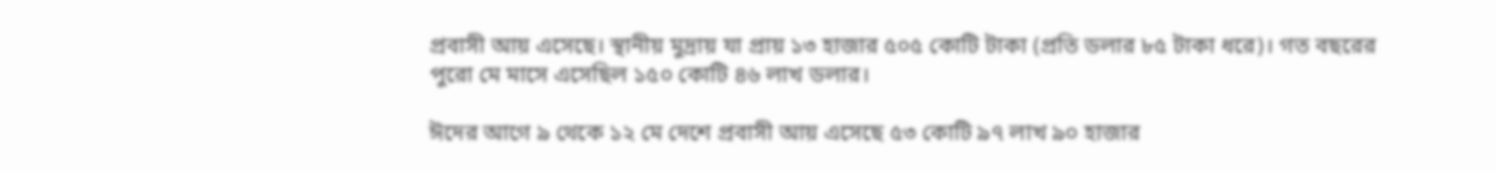প্রবাসী আয় এসেছে। স্থানীয় মুদ্রায় যা প্রায় ১৩ হাজার ৫০৫ কোটি টাকা (প্রতি ডলার ৮৫ টাকা ধরে)। গত বছরের পুরো মে মাসে এসেছিল ১৫০ কোটি ৪৬ লাখ ডলার।

ঈদের আগে ৯ থেকে ১২ মে দেশে প্রবাসী আয় এসেছে ৫৩ কোটি ৯৭ লাখ ৯০ হাজার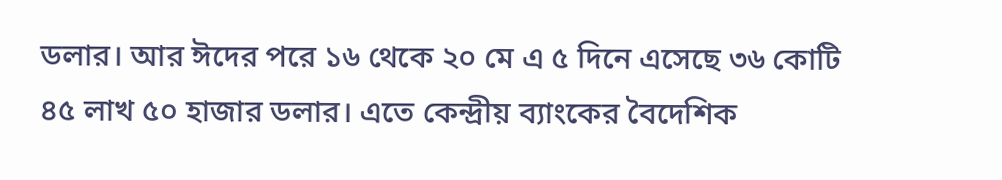ডলার। আর ঈদের পরে ১৬ থেকে ২০ মে এ ৫ দিনে এসেছে ৩৬ কোটি ৪৫ লাখ ৫০ হাজার ডলার। এতে কেন্দ্রীয় ব্যাংকের বৈদেশিক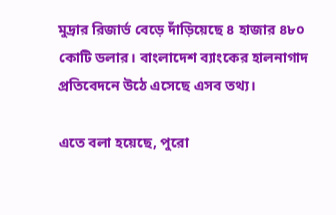মুদ্রার রিজার্ভ বেড়ে দাঁড়িয়েছে ৪ হাজার ৪৮০ কোটি ডলার। বাংলাদেশ ব্যাংকের হালনাগাদ প্রতিবেদনে উঠে এসেছে এসব তথ্য।

এতে বলা হয়েছে, পুরো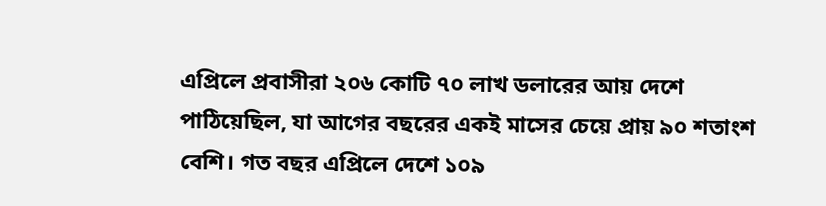এপ্রিলে প্রবাসীরা ২০৬ কোটি ৭০ লাখ ডলারের আয় দেশে পাঠিয়েছিল, যা আগের বছরের একই মাসের চেয়ে প্রায় ৯০ শতাংশ বেশি। গত বছর এপ্রিলে দেশে ১০৯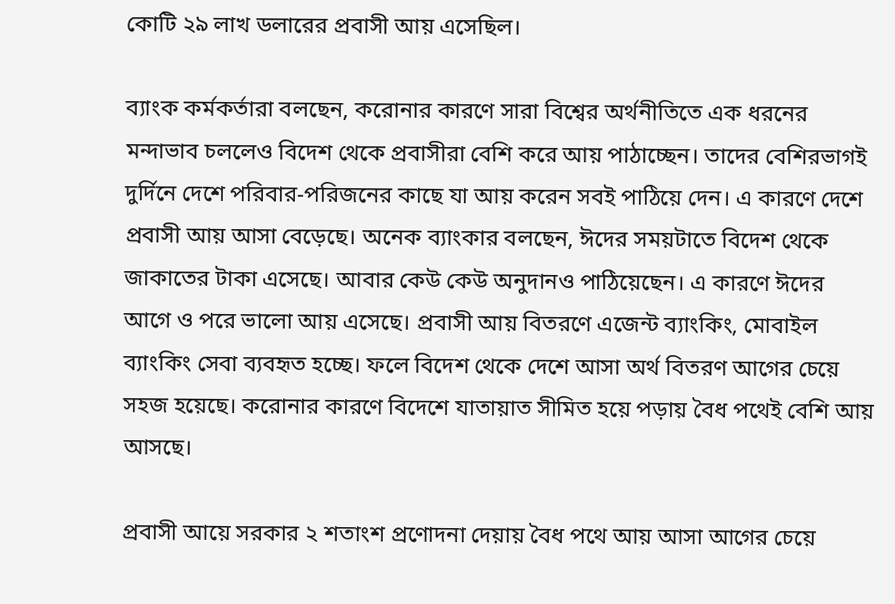কোটি ২৯ লাখ ডলারের প্রবাসী আয় এসেছিল।

ব্যাংক কর্মকর্তারা বলছেন, করোনার কারণে সারা বিশ্বের অর্থনীতিতে এক ধরনের মন্দাভাব চললেও বিদেশ থেকে প্রবাসীরা বেশি করে আয় পাঠাচ্ছেন। তাদের বেশিরভাগই দুর্দিনে দেশে পরিবার-পরিজনের কাছে যা আয় করেন সবই পাঠিয়ে দেন। এ কারণে দেশে প্রবাসী আয় আসা বেড়েছে। অনেক ব্যাংকার বলছেন, ঈদের সময়টাতে বিদেশ থেকে জাকাতের টাকা এসেছে। আবার কেউ কেউ অনুদানও পাঠিয়েছেন। এ কারণে ঈদের আগে ও পরে ভালো আয় এসেছে। প্রবাসী আয় বিতরণে এজেন্ট ব্যাংকিং, মোবাইল ব্যাংকিং সেবা ব্যবহৃত হচ্ছে। ফলে বিদেশ থেকে দেশে আসা অর্থ বিতরণ আগের চেয়ে সহজ হয়েছে। করোনার কারণে বিদেশে যাতায়াত সীমিত হয়ে পড়ায় বৈধ পথেই বেশি আয় আসছে।

প্রবাসী আয়ে সরকার ২ শতাংশ প্রণোদনা দেয়ায় বৈধ পথে আয় আসা আগের চেয়ে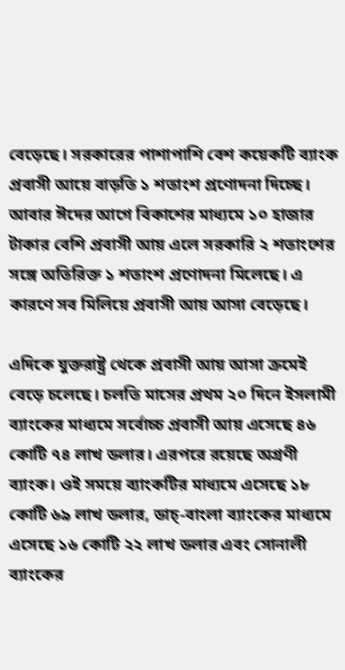বেড়েছে। সরকারের পাশাপাশি বেশ কয়েকটি ব্যাংক প্রবাসী আয়ে বাড়তি ১ শতাংশ প্রণোদনা দিচ্ছে। আবার ঈদের আগে বিকাশের মাধ্যমে ১০ হাজার টাকার বেশি প্রবাসী আয় এলে সরকারি ২ শতাংশের সঙ্গে অতিরিক্ত ১ শতাংশ প্রণোদনা মিলেছে। এ কারণে সব মিলিয়ে প্রবাসী আয় আসা বেড়েছে।

এদিকে যুক্তরাষ্ট্র থেকে প্রবাসী আয় আসা ক্রমেই বেড়ে চলেছে। চলতি মাসের প্রথম ২০ দিনে ইসলামী ব্যাংকের মাধ্যমে সর্বোচ্চ প্রবাসী আয় এসেছে ৪৬ কোটি ৭৪ লাখ ডলার। এরপরে রয়েছে অগ্রণী ব্যাংক। ওই সময়ে ব্যাংকটির মাধ্যমে এসেছে ১৮ কোটি ৬৯ লাখ ডলার, ডাচ্-বাংলা ব্যাংকের মাধ্যমে এসেছে ১৬ কোটি ২২ লাখ ডলার এবং সোনালী ব্যাংকের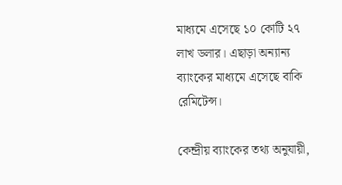মাধ্যমে এসেছে ১০ কোটি ২৭ লাখ ডলার। এছাড়া অন্যান্য ব্যাংকের মাধ্যমে এসেছে বাকি রেমিটেন্স।

কেন্দ্রীয় ব্যাংকের তথ্য অনুযায়ী,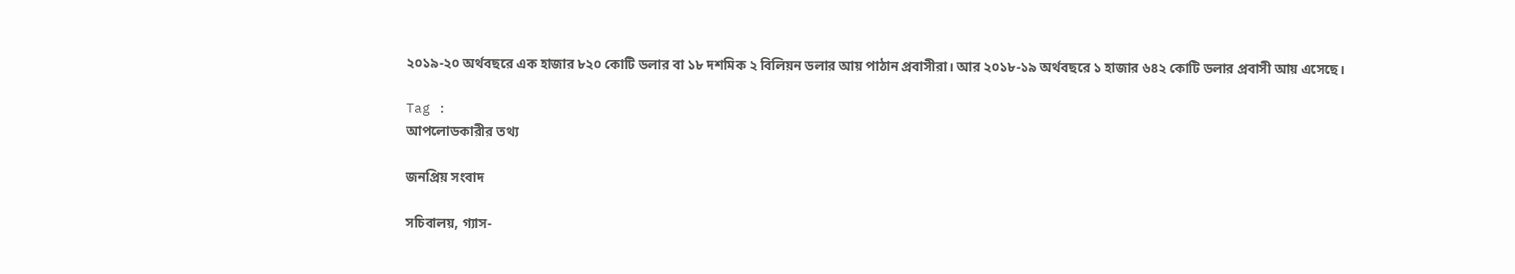২০১৯-২০ অর্থবছরে এক হাজার ৮২০ কোটি ডলার বা ১৮ দশমিক ২ বিলিয়ন ডলার আয় পাঠান প্রবাসীরা। আর ২০১৮-১৯ অর্থবছরে ১ হাজার ৬৪২ কোটি ডলার প্রবাসী আয় এসেছে।

Tag :
আপলোডকারীর তথ্য

জনপ্রিয় সংবাদ

সচিবালয়, গ্যাস-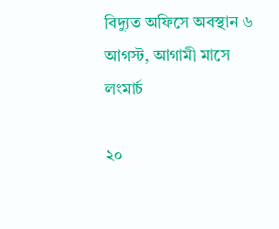বিদ্যুত অফিসে অবস্থান ৬ আগস্ট, আগামী মাসে লংমার্চ

২০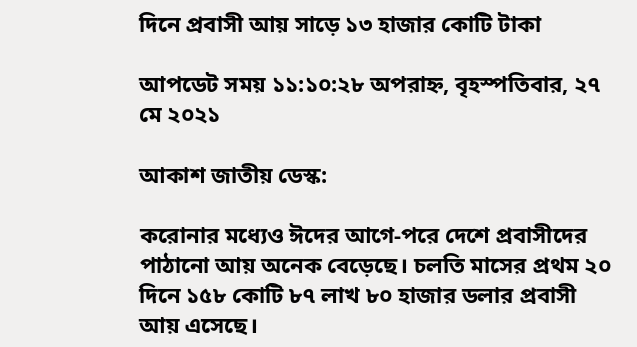দিনে প্রবাসী আয় সাড়ে ১৩ হাজার কোটি টাকা

আপডেট সময় ১১:১০:২৮ অপরাহ্ন, বৃহস্পতিবার, ২৭ মে ২০২১

আকাশ জাতীয় ডেস্ক:

করোনার মধ্যেও ঈদের আগে-পরে দেশে প্রবাসীদের পাঠানো আয় অনেক বেড়েছে। চলতি মাসের প্রথম ২০ দিনে ১৫৮ কোটি ৮৭ লাখ ৮০ হাজার ডলার প্রবাসী আয় এসেছে।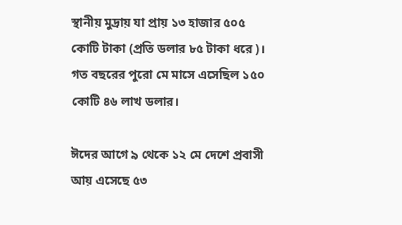স্থানীয় মুদ্রায় যা প্রায় ১৩ হাজার ৫০৫ কোটি টাকা (প্রতি ডলার ৮৫ টাকা ধরে)। গত বছরের পুরো মে মাসে এসেছিল ১৫০ কোটি ৪৬ লাখ ডলার।

ঈদের আগে ৯ থেকে ১২ মে দেশে প্রবাসী আয় এসেছে ৫৩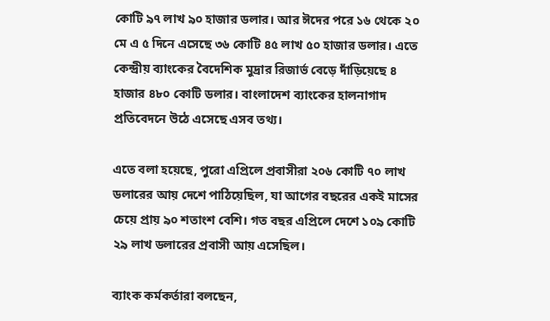কোটি ৯৭ লাখ ৯০ হাজার ডলার। আর ঈদের পরে ১৬ থেকে ২০ মে এ ৫ দিনে এসেছে ৩৬ কোটি ৪৫ লাখ ৫০ হাজার ডলার। এতে কেন্দ্রীয় ব্যাংকের বৈদেশিক মুদ্রার রিজার্ভ বেড়ে দাঁড়িয়েছে ৪ হাজার ৪৮০ কোটি ডলার। বাংলাদেশ ব্যাংকের হালনাগাদ প্রতিবেদনে উঠে এসেছে এসব তথ্য।

এতে বলা হয়েছে, পুরো এপ্রিলে প্রবাসীরা ২০৬ কোটি ৭০ লাখ ডলারের আয় দেশে পাঠিয়েছিল, যা আগের বছরের একই মাসের চেয়ে প্রায় ৯০ শতাংশ বেশি। গত বছর এপ্রিলে দেশে ১০৯ কোটি ২৯ লাখ ডলারের প্রবাসী আয় এসেছিল।

ব্যাংক কর্মকর্তারা বলছেন,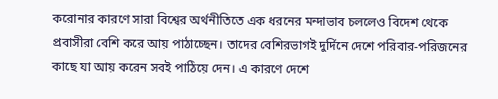করোনার কারণে সারা বিশ্বের অর্থনীতিতে এক ধরনের মন্দাভাব চললেও বিদেশ থেকে প্রবাসীরা বেশি করে আয় পাঠাচ্ছেন। তাদের বেশিরভাগই দুর্দিনে দেশে পরিবার-পরিজনের কাছে যা আয় করেন সবই পাঠিয়ে দেন। এ কারণে দেশে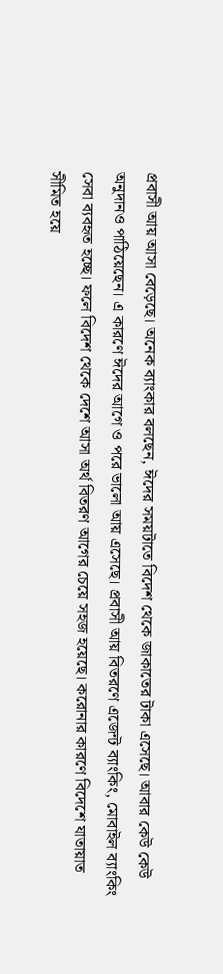প্রবাসী আয় আসা বেড়েছে। অনেক ব্যাংকার বলছেন, ঈদের সময়টাতে বিদেশ থেকে জাকাতের টাকা এসেছে। আবার কেউ কেউ অনুদানও পাঠিয়েছেন। এ কারণে ঈদের আগে ও পরে ভালো আয় এসেছে। প্রবাসী আয় বিতরণে এজেন্ট ব্যাংকিং, মোবাইল ব্যাংকিং সেবা ব্যবহৃত হচ্ছে। ফলে বিদেশ থেকে দেশে আসা অর্থ বিতরণ আগের চেয়ে সহজ হয়েছে। করোনার কারণে বিদেশে যাতায়াত সীমিত হয়ে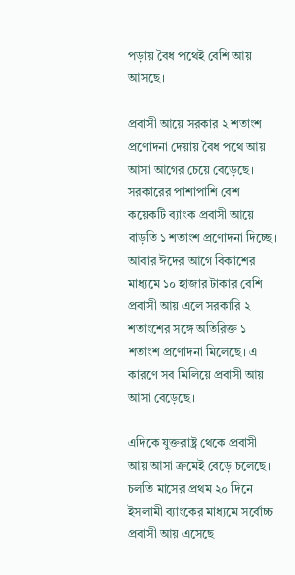পড়ায় বৈধ পথেই বেশি আয় আসছে।

প্রবাসী আয়ে সরকার ২ শতাংশ প্রণোদনা দেয়ায় বৈধ পথে আয় আসা আগের চেয়ে বেড়েছে। সরকারের পাশাপাশি বেশ কয়েকটি ব্যাংক প্রবাসী আয়ে বাড়তি ১ শতাংশ প্রণোদনা দিচ্ছে। আবার ঈদের আগে বিকাশের মাধ্যমে ১০ হাজার টাকার বেশি প্রবাসী আয় এলে সরকারি ২ শতাংশের সঙ্গে অতিরিক্ত ১ শতাংশ প্রণোদনা মিলেছে। এ কারণে সব মিলিয়ে প্রবাসী আয় আসা বেড়েছে।

এদিকে যুক্তরাষ্ট্র থেকে প্রবাসী আয় আসা ক্রমেই বেড়ে চলেছে। চলতি মাসের প্রথম ২০ দিনে ইসলামী ব্যাংকের মাধ্যমে সর্বোচ্চ প্রবাসী আয় এসেছে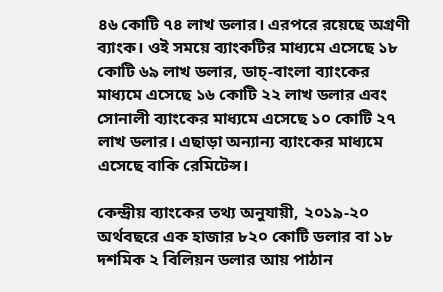৪৬ কোটি ৭৪ লাখ ডলার। এরপরে রয়েছে অগ্রণী ব্যাংক। ওই সময়ে ব্যাংকটির মাধ্যমে এসেছে ১৮ কোটি ৬৯ লাখ ডলার, ডাচ্-বাংলা ব্যাংকের মাধ্যমে এসেছে ১৬ কোটি ২২ লাখ ডলার এবং সোনালী ব্যাংকের মাধ্যমে এসেছে ১০ কোটি ২৭ লাখ ডলার। এছাড়া অন্যান্য ব্যাংকের মাধ্যমে এসেছে বাকি রেমিটেন্স।

কেন্দ্রীয় ব্যাংকের তথ্য অনুযায়ী, ২০১৯-২০ অর্থবছরে এক হাজার ৮২০ কোটি ডলার বা ১৮ দশমিক ২ বিলিয়ন ডলার আয় পাঠান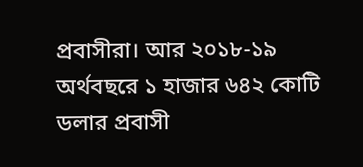প্রবাসীরা। আর ২০১৮-১৯ অর্থবছরে ১ হাজার ৬৪২ কোটি ডলার প্রবাসী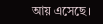আয় এসেছে।